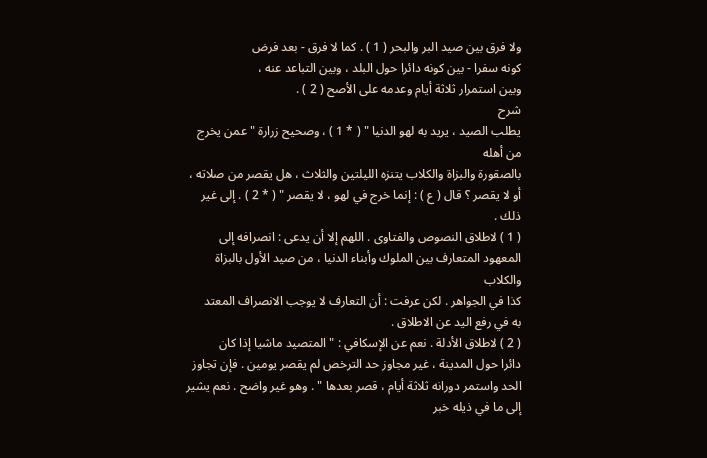ولا فرق بين صيد البر والبحر ( 1 ) . كما لا فرق - بعد فرض
كونه سفرا - بين كونه دائرا حول البلد ، وبين التباعد عنه ،
وبين استمرار ثلاثة أيام وعدمه على الأصح ( 2 ) .
شرح
يطلب الصيد ، يريد به لهو الدنيا " ( * 1 ) ، وصحيح زرارة " عمن يخرج من أهله
بالصقورة والبزاة والكلاب يتنزه الليلتين والثلاث ، هل يقصر من صلاته ،
أو لا يقصر ؟ قال ( ع ) : إنما خرج في لهو ، لا يقصر " ( * 2 ) . إلى غير ذلك .
( 1 ) لاطلاق النصوص والفتاوى . اللهم إلا أن يدعى : انصرافه إلى
المعهود المتعارف بين الملوك وأبناء الدنيا ، من صيد الأول بالبزاة والكلاب
كذا في الجواهر . لكن عرفت : أن التعارف لا يوجب الانصراف المعتد
به في رفع اليد عن الاطلاق .
( 2 ) لاطلاق الأدلة . نعم عن الإسكافي : " المتصيد ماشيا إذا كان
دائرا حول المدينة ، غير مجاوز حد الترخص لم يقصر يومين . فإن تجاوز
الحد واستمر دورانه ثلاثة أيام ، قصر بعدها " . وهو غير واضح . نعم يشير
إلى ما في ذيله خبر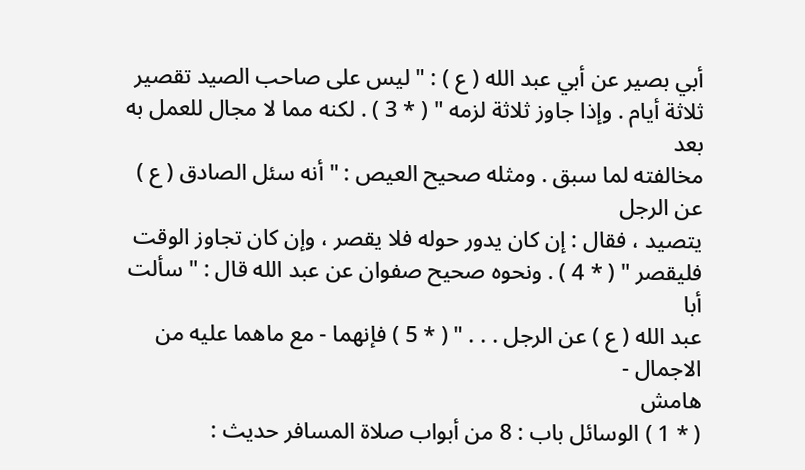أبي بصير عن أبي عبد الله ( ع ) : " ليس على صاحب الصيد تقصير
ثلاثة أيام . وإذا جاوز ثلاثة لزمه " ( * 3 ) . لكنه مما لا مجال للعمل به بعد
مخالفته لما سبق . ومثله صحيح العيص : " أنه سئل الصادق ( ع ) عن الرجل
يتصيد ، فقال : إن كان يدور حوله فلا يقصر ، وإن كان تجاوز الوقت
فليقصر " ( * 4 ) . ونحوه صحيح صفوان عن عبد الله قال : " سألت أبا
عبد الله ( ع ) عن الرجل . . . " ( * 5 ) فإنهما - مع ماهما عليه من الاجمال -
هامش
( * 1 ) الوسائل باب : 8 من أبواب صلاة المسافر حديث :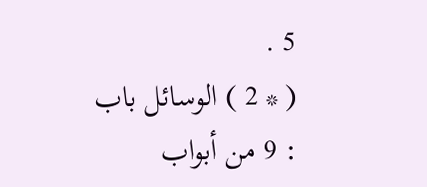5 .
( * 2 ) الوسائل باب : 9 من أبواب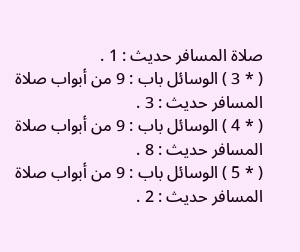صلاة المسافر حديث : 1 .
( * 3 ) الوسائل باب : 9 من أبواب صلاة المسافر حديث : 3 .
( * 4 ) الوسائل باب : 9 من أبواب صلاة المسافر حديث : 8 .
( * 5 ) الوسائل باب : 9 من أبواب صلاة المسافر حديث : 2 .